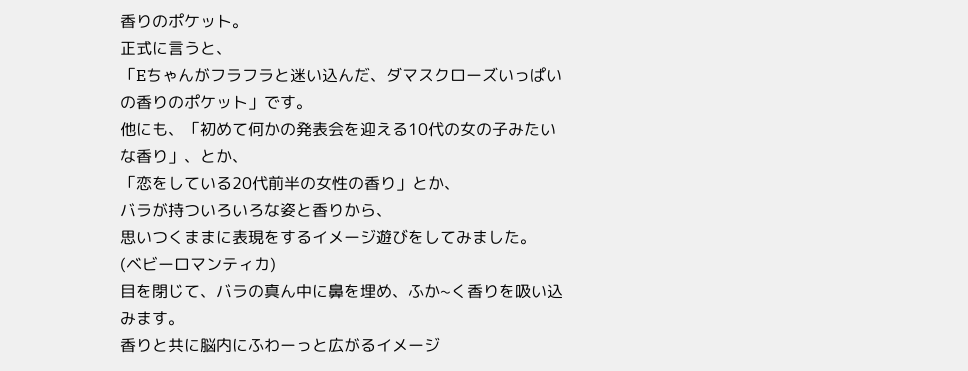香りのポケット。
正式に言うと、
「Eちゃんがフラフラと迷い込んだ、ダマスクローズいっぱいの香りのポケット」です。
他にも、「初めて何かの発表会を迎える10代の女の子みたいな香り」、とか、
「恋をしている20代前半の女性の香り」とか、
バラが持ついろいろな姿と香りから、
思いつくままに表現をするイメージ遊びをしてみました。
(ベビーロマンティカ)
目を閉じて、バラの真ん中に鼻を埋め、ふか~く香りを吸い込みます。
香りと共に脳内にふわーっと広がるイメージ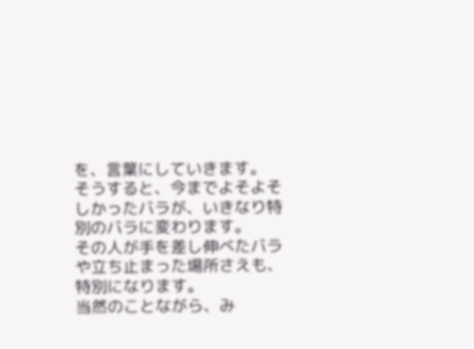を、言葉にしていきます。
そうすると、今までよそよそしかったバラが、いきなり特別のバラに変わります。
その人が手を差し伸べたバラや立ち止まった場所さえも、特別になります。
当然のことながら、み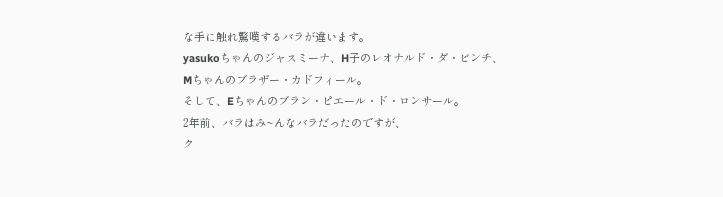な手に触れ驚嘆するバラが違います。
yasukoちゃんのジャスミーナ、H子のレオナルド・ダ・ビンチ、
Mちゃんのブラザー・カドフィール。
そして、Eちゃんのブラン・ピエール・ド・ロンサール。
2年前、バラはみ~んなバラだったのですが、
ク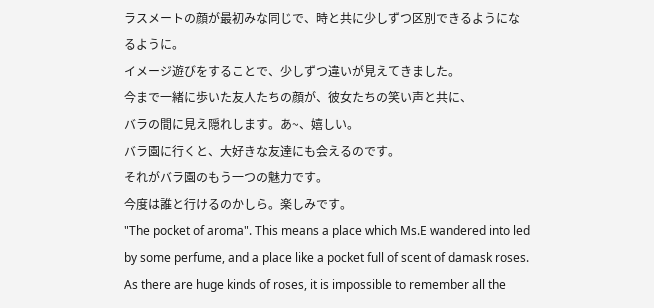ラスメートの顔が最初みな同じで、時と共に少しずつ区別できるようになるように。
イメージ遊びをすることで、少しずつ違いが見えてきました。
今まで一緒に歩いた友人たちの顔が、彼女たちの笑い声と共に、
バラの間に見え隠れします。あ~、嬉しい。
バラ園に行くと、大好きな友達にも会えるのです。
それがバラ園のもう一つの魅力です。
今度は誰と行けるのかしら。楽しみです。
"The pocket of aroma". This means a place which Ms.E wandered into led by some perfume, and a place like a pocket full of scent of damask roses. As there are huge kinds of roses, it is impossible to remember all the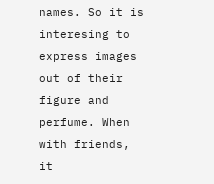names. So it is interesing to express images out of their figure and perfume. When with friends, it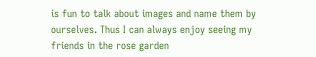is fun to talk about images and name them by ourselves. Thus I can always enjoy seeing my friends in the rose garden